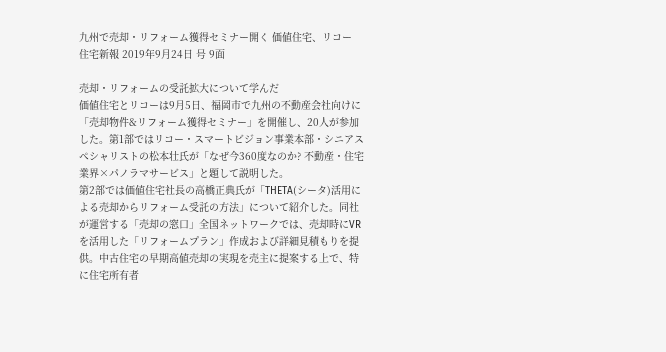九州で売却・リフォーム獲得セミナー開く 価値住宅、リコー
住宅新報 2019年9月24日 号 9面

売却・リフォームの受託拡大について学んだ
価値住宅とリコーは9月5日、福岡市で九州の不動産会社向けに「売却物件&リフォーム獲得セミナー」を開催し、20人が参加した。第1部ではリコー・スマートビジョン事業本部・シニアスペシャリストの松本壮氏が「なぜ今360度なのか? 不動産・住宅業界×パノラマサービス」と題して説明した。
第2部では価値住宅社長の高橋正典氏が「THETA(シータ)活用による売却からリフォーム受託の方法」について紹介した。同社が運営する「売却の窓口」全国ネットワークでは、売却時にVRを活用した「リフォームプラン」作成および詳細見積もりを提供。中古住宅の早期高値売却の実現を売主に提案する上で、特に住宅所有者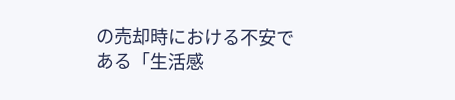の売却時における不安である「生活感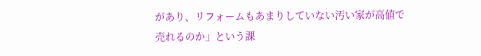があり、リフォームもあまりしていない汚い家が高値で売れるのか」という課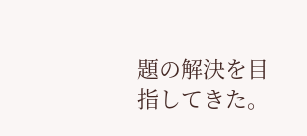題の解決を目指してきた。